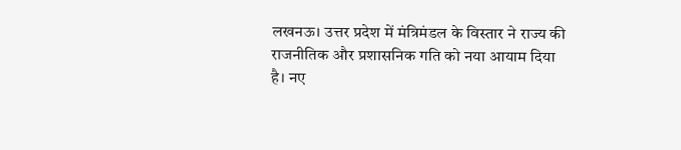लखनऊ। उत्तर प्रदेश में मंत्रिमंडल के विस्तार ने राज्य की राजनीतिक और प्रशासनिक गति को नया आयाम दिया है। नए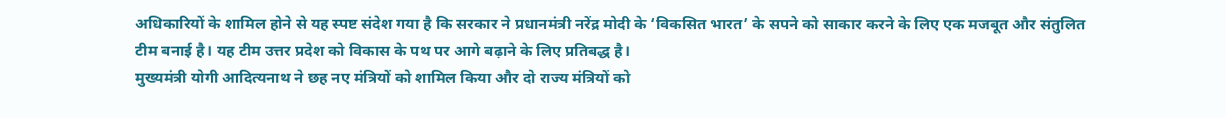अधिकारियों के शामिल होने से यह स्पष्ट संदेश गया है कि सरकार ने प्रधानमंत्री नरेंद्र मोदी के ‘विकसित भारत’ के सपने को साकार करने के लिए एक मजबूत और संतुलित टीम बनाई है। यह टीम उत्तर प्रदेश को विकास के पथ पर आगे बढ़ाने के लिए प्रतिबद्ध है।
मुख्यमंत्री योगी आदित्यनाथ ने छह नए मंत्रियों को शामिल किया और दो राज्य मंत्रियों को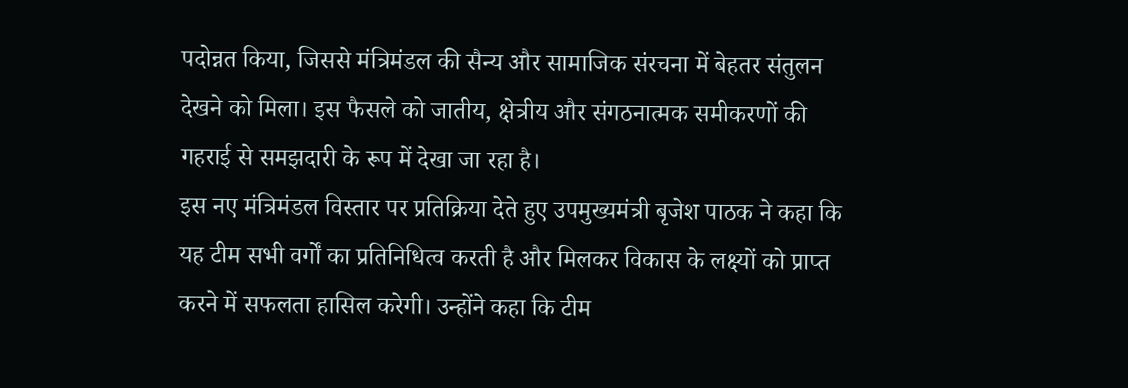पदोन्नत किया, जिससे मंत्रिमंडल की सैन्य और सामाजिक संरचना में बेहतर संतुलन देखने को मिला। इस फैसले को जातीय, क्षेत्रीय और संगठनात्मक समीकरणों की गहराई से समझदारी के रूप में देखा जा रहा है।
इस नए मंत्रिमंडल विस्तार पर प्रतिक्रिया देते हुए उपमुख्यमंत्री बृजेश पाठक ने कहा कि यह टीम सभी वर्गों का प्रतिनिधित्व करती है और मिलकर विकास के लक्ष्यों को प्राप्त करने में सफलता हासिल करेगी। उन्होंने कहा कि टीम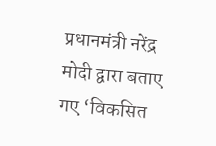प्रधानमंत्री नरेंद्र मोदी द्वारा बताए गए ‘विकसित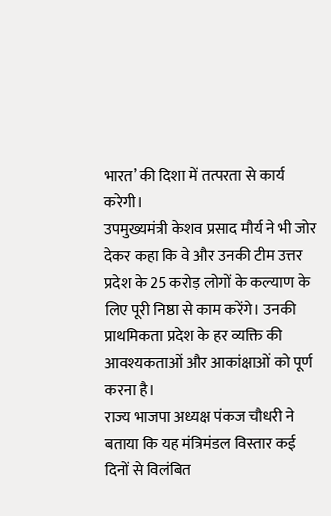भारत’ की दिशा में तत्परता से कार्य करेगी।
उपमुख्यमंत्री केशव प्रसाद मौर्य ने भी जोर देकर कहा कि वे और उनकी टीम उत्तर प्रदेश के 25 करोड़ लोगों के कल्याण के लिए पूरी निष्ठा से काम करेंगे। उनकी प्राथमिकता प्रदेश के हर व्यक्ति की आवश्यकताओं और आकांक्षाओं को पूर्ण करना है।
राज्य भाजपा अध्यक्ष पंकज चौधरी ने बताया कि यह मंत्रिमंडल विस्तार कई दिनों से विलंबित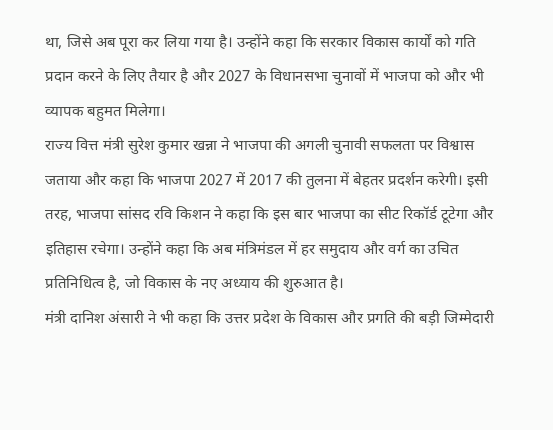था, जिसे अब पूरा कर लिया गया है। उन्होंने कहा कि सरकार विकास कार्यों को गति प्रदान करने के लिए तैयार है और 2027 के विधानसभा चुनावों में भाजपा को और भी व्यापक बहुमत मिलेगा।
राज्य वित्त मंत्री सुरेश कुमार खन्ना ने भाजपा की अगली चुनावी सफलता पर विश्वास जताया और कहा कि भाजपा 2027 में 2017 की तुलना में बेहतर प्रदर्शन करेगी। इसी तरह, भाजपा सांसद रवि किशन ने कहा कि इस बार भाजपा का सीट रिकॉर्ड टूटेगा और इतिहास रचेगा। उन्होंने कहा कि अब मंत्रिमंडल में हर समुदाय और वर्ग का उचित प्रतिनिधित्व है, जो विकास के नए अध्याय की शुरुआत है।
मंत्री दानिश अंसारी ने भी कहा कि उत्तर प्रदेश के विकास और प्रगति की बड़ी जिम्मेदारी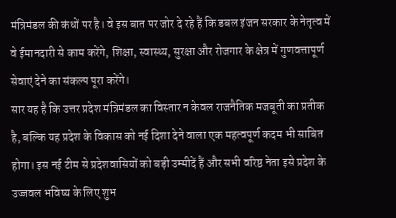मंत्रिमंडल की कंधों पर है। वे इस बात पर जोर दे रहे हैं कि डबल इंजन सरकार के नेतृत्व में वे ईमानदारी से काम करेंगे, शिक्षा, स्वास्थ्य, सुरक्षा और रोजगार के क्षेत्र में गुणवत्तापूर्ण सेवाएं देने का संकल्प पूरा करेंगे।
सार यह है कि उत्तर प्रदेश मंत्रिमंडल का विस्तार न केवल राजनैतिक मजबूती का प्रतीक है, बल्कि यह प्रदेश के विकास को नई दिशा देने वाला एक महत्वपूर्ण कदम भी साबित होगा। इस नई टीम से प्रदेशवासियों को बड़ी उम्मीदें हैं और सभी वरिष्ठ नेता इसे प्रदेश के उज्जवल भविष्य के लिए शुभ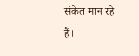संकेत मान रहे हैं।